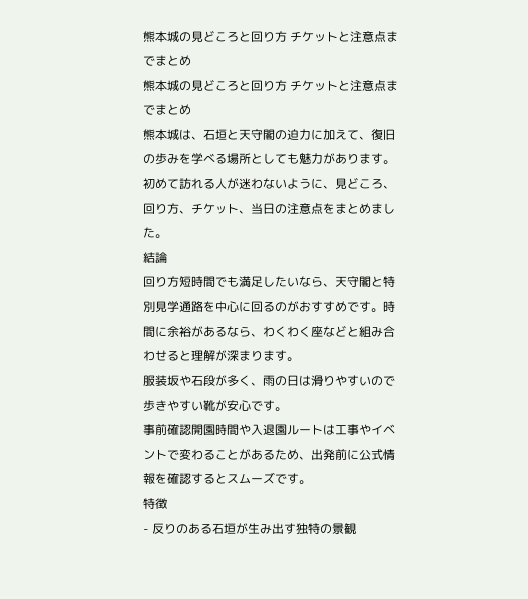熊本城の見どころと回り方 チケットと注意点までまとめ
熊本城の見どころと回り方 チケットと注意点までまとめ
熊本城は、石垣と天守閣の迫力に加えて、復旧の歩みを学べる場所としても魅力があります。初めて訪れる人が迷わないように、見どころ、回り方、チケット、当日の注意点をまとめました。
結論
回り方短時間でも満足したいなら、天守閣と特別見学通路を中心に回るのがおすすめです。時間に余裕があるなら、わくわく座などと組み合わせると理解が深まります。
服装坂や石段が多く、雨の日は滑りやすいので歩きやすい靴が安心です。
事前確認開園時間や入退園ルートは工事やイベントで変わることがあるため、出発前に公式情報を確認するとスムーズです。
特徴
- 反りのある石垣が生み出す独特の景観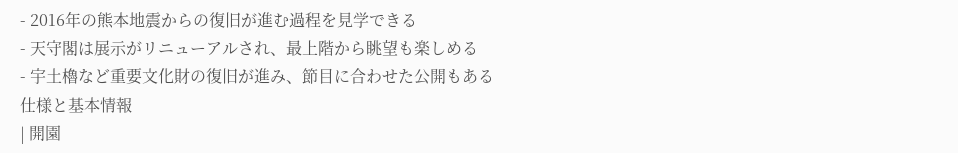- 2016年の熊本地震からの復旧が進む過程を見学できる
- 天守閣は展示がリニューアルされ、最上階から眺望も楽しめる
- 宇土櫓など重要文化財の復旧が進み、節目に合わせた公開もある
仕様と基本情報
| 開園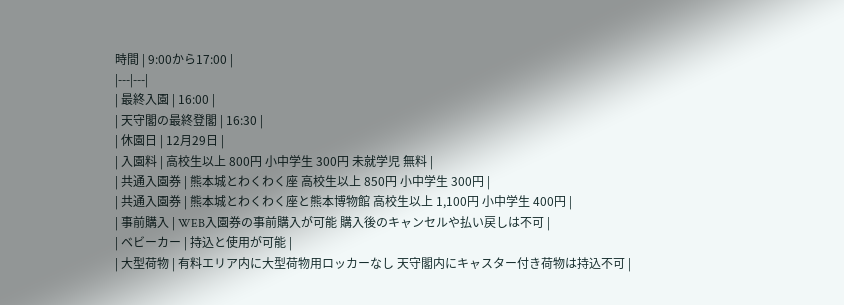時間 | 9:00から17:00 |
|---|---|
| 最終入園 | 16:00 |
| 天守閣の最終登閣 | 16:30 |
| 休園日 | 12月29日 |
| 入園料 | 高校生以上 800円 小中学生 300円 未就学児 無料 |
| 共通入園券 | 熊本城とわくわく座 高校生以上 850円 小中学生 300円 |
| 共通入園券 | 熊本城とわくわく座と熊本博物館 高校生以上 1,100円 小中学生 400円 |
| 事前購入 | WEB入園券の事前購入が可能 購入後のキャンセルや払い戻しは不可 |
| ベビーカー | 持込と使用が可能 |
| 大型荷物 | 有料エリア内に大型荷物用ロッカーなし 天守閣内にキャスター付き荷物は持込不可 |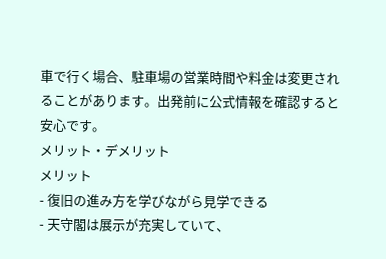車で行く場合、駐車場の営業時間や料金は変更されることがあります。出発前に公式情報を確認すると安心です。
メリット・デメリット
メリット
- 復旧の進み方を学びながら見学できる
- 天守閣は展示が充実していて、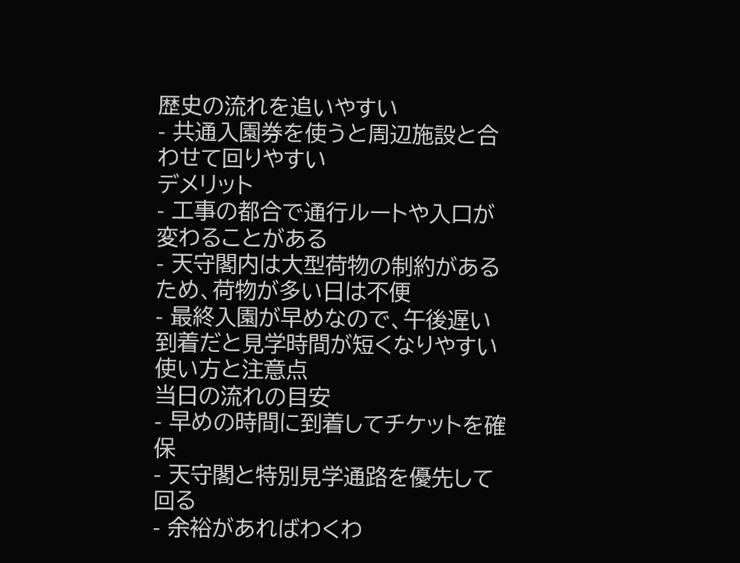歴史の流れを追いやすい
- 共通入園券を使うと周辺施設と合わせて回りやすい
デメリット
- 工事の都合で通行ルートや入口が変わることがある
- 天守閣内は大型荷物の制約があるため、荷物が多い日は不便
- 最終入園が早めなので、午後遅い到着だと見学時間が短くなりやすい
使い方と注意点
当日の流れの目安
- 早めの時間に到着してチケットを確保
- 天守閣と特別見学通路を優先して回る
- 余裕があればわくわ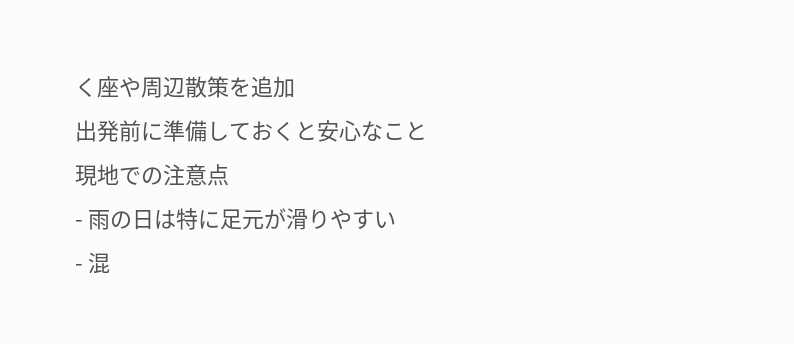く座や周辺散策を追加
出発前に準備しておくと安心なこと
現地での注意点
- 雨の日は特に足元が滑りやすい
- 混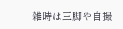雑時は三脚や自撮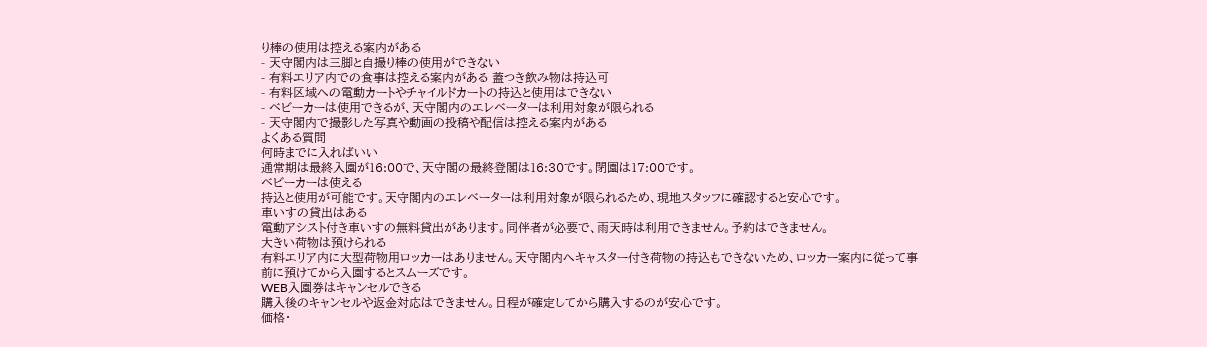り棒の使用は控える案内がある
- 天守閣内は三脚と自撮り棒の使用ができない
- 有料エリア内での食事は控える案内がある 蓋つき飲み物は持込可
- 有料区域への電動カートやチャイルドカートの持込と使用はできない
- ベビーカーは使用できるが、天守閣内のエレベーターは利用対象が限られる
- 天守閣内で撮影した写真や動画の投稿や配信は控える案内がある
よくある質問
何時までに入ればいい
通常期は最終入園が16:00で、天守閣の最終登閣は16:30です。閉園は17:00です。
ベビーカーは使える
持込と使用が可能です。天守閣内のエレベーターは利用対象が限られるため、現地スタッフに確認すると安心です。
車いすの貸出はある
電動アシスト付き車いすの無料貸出があります。同伴者が必要で、雨天時は利用できません。予約はできません。
大きい荷物は預けられる
有料エリア内に大型荷物用ロッカーはありません。天守閣内へキャスター付き荷物の持込もできないため、ロッカー案内に従って事前に預けてから入園するとスムーズです。
WEB入園券はキャンセルできる
購入後のキャンセルや返金対応はできません。日程が確定してから購入するのが安心です。
価格・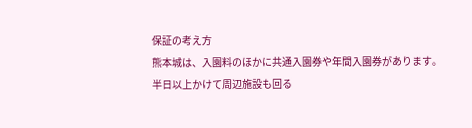保証の考え方
熊本城は、入園料のほかに共通入園券や年間入園券があります。半日以上かけて周辺施設も回る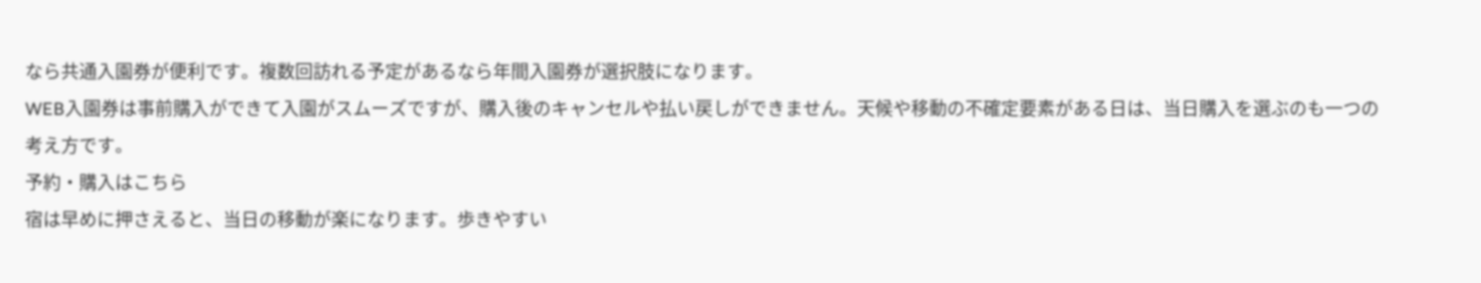なら共通入園券が便利です。複数回訪れる予定があるなら年間入園券が選択肢になります。
WEB入園券は事前購入ができて入園がスムーズですが、購入後のキャンセルや払い戻しができません。天候や移動の不確定要素がある日は、当日購入を選ぶのも一つの考え方です。
予約・購入はこちら
宿は早めに押さえると、当日の移動が楽になります。歩きやすい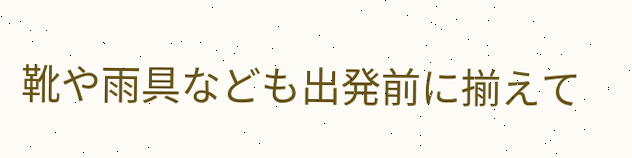靴や雨具なども出発前に揃えて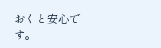おくと安心です。